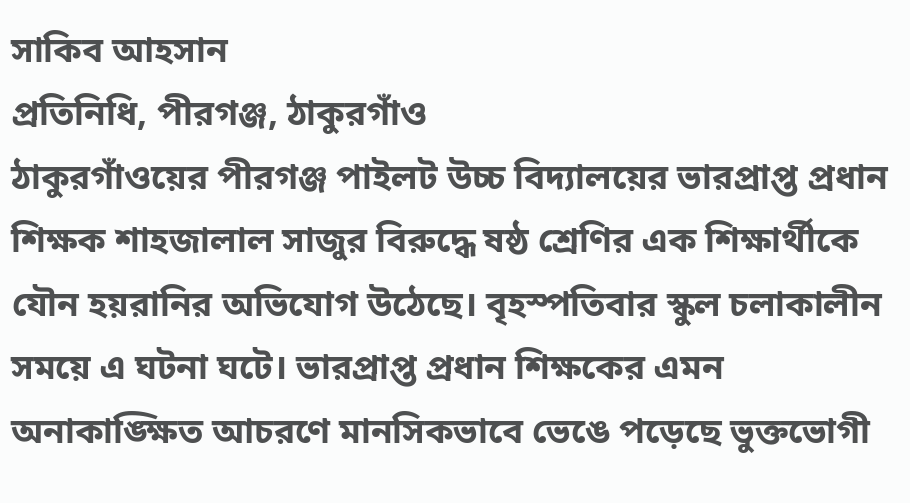সাকিব আহসান
প্রতিনিধি, পীরগঞ্জ, ঠাকুরগাঁও
ঠাকুরগাঁওয়ের পীরগঞ্জ পাইলট উচ্চ বিদ্যালয়ের ভারপ্রাপ্ত প্রধান শিক্ষক শাহজালাল সাজুর বিরুদ্ধে ষষ্ঠ শ্রেণির এক শিক্ষার্থীকে যৌন হয়রানির অভিযোগ উঠেছে। বৃহস্পতিবার স্কুল চলাকালীন সময়ে এ ঘটনা ঘটে। ভারপ্রাপ্ত প্রধান শিক্ষকের এমন অনাকাঙ্ক্ষিত আচরণে মানসিকভাবে ভেঙে পড়েছে ভুক্তভোগী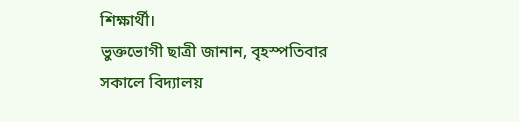শিক্ষার্থী।
ভুক্তভোগী ছাত্রী জানান, বৃহস্পতিবার সকালে বিদ্যালয়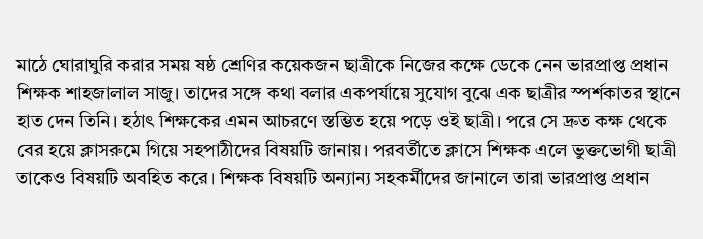মাঠে ঘোরাঘুরি করার সময় ষষ্ঠ শ্রেণির কয়েকজন ছাত্রীকে নিজের কক্ষে ডেকে নেন ভারপ্রাপ্ত প্রধান শিক্ষক শাহজালাল সাজু। তাদের সঙ্গে কথা বলার একপর্যায়ে সুযোগ বুঝে এক ছাত্রীর স্পর্শকাতর স্থানে হাত দেন তিনি। হঠাৎ শিক্ষকের এমন আচরণে স্তম্ভিত হয়ে পড়ে ওই ছাত্রী। পরে সে দ্রুত কক্ষ থেকে বের হয়ে ক্লাসরুমে গিয়ে সহপাঠীদের বিষয়টি জানায়। পরবর্তীতে ক্লাসে শিক্ষক এলে ভুক্তভোগী ছাত্রী তাকেও বিষয়টি অবহিত করে। শিক্ষক বিষয়টি অন্যান্য সহকর্মীদের জানালে তারা ভারপ্রাপ্ত প্রধান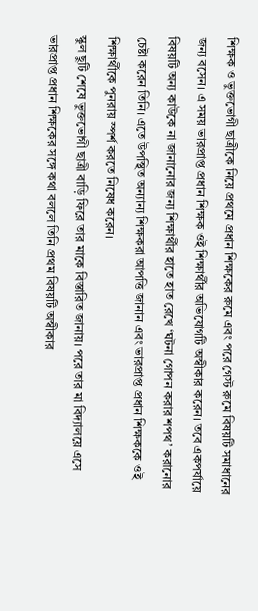শিক্ষক ও ভুক্তভোগী ছাত্রীকে নিয়ে প্রথমে প্রধান শিক্ষকের রুমে এবং পরে গেস্ট রুমে বিষয়টি সমাধানের জন্য বসেন। এ সময় ভারপ্রাপ্ত প্রধান শিক্ষক ওই শিক্ষার্থীর অভিযোগটি অস্বীকার করেন। তবে একপর্যায়ে বিষয়টি অন্য কাউকে না জানানোর জন্য শিক্ষার্থীর হাতে হাত রেখে ‘ঘটনা গোপন করার শপথ’ করানোর চেষ্টা করেন তিনি। এতে উপস্থিত অন্যান্য শিক্ষকরা আপত্তি জানান এবং ভারপ্রাপ্ত প্রধান শিক্ষককে ওই শিক্ষার্থীকে পুনরায় স্পর্শ করতে নিষেধ করেন।
স্কুল ছুটি শেষে ভুক্তভোগী ছাত্রী বাড়ি ফিরে তার মাকে বিস্তারিত জানায়। পরে তার মা বিদ্যালয়ে এসে ভারপ্রাপ্ত প্রধান শিক্ষকের সঙ্গে কথা বললে তিনি প্রথম বিষয়টি অস্বীকার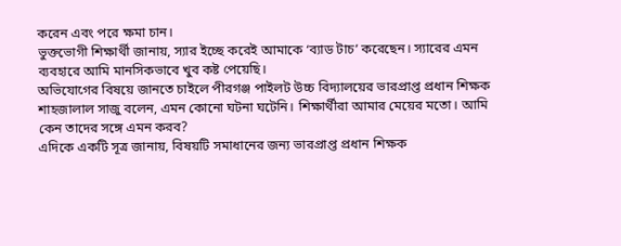করেন এবং পরে ক্ষমা চান।
ভুক্তভোগী শিক্ষার্থী জানায়, স্যার ইচ্ছে করেই আমাকে ‘ব্যাড টাচ’ করেছেন। স্যারের এমন ব্যবহারে আমি মানসিকভাবে খুব কষ্ট পেয়েছি।
অভিযোগের বিষয়ে জানতে চাইলে পীরগঞ্জ পাইলট উচ্চ বিদ্যালয়ের ভারপ্রাপ্ত প্রধান শিক্ষক শাহজালাল সাজু বলেন, এমন কোনো ঘটনা ঘটেনি। শিক্ষার্থীরা আমার মেয়ের মতো। আমি কেন তাদের সঙ্গে এমন করব?
এদিকে একটি সূত্র জানায়, বিষয়টি সমাধানের জন্য ভারপ্রাপ্ত প্রধান শিক্ষক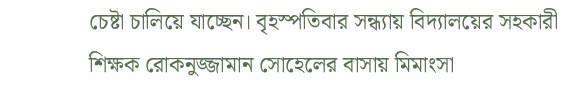চেষ্টা চালিয়ে যাচ্ছেন। বৃহস্পতিবার সন্ধ্যায় বিদ্যালয়ের সহকারী শিক্ষক রোকনুজ্জামান সোহেলের বাসায় মিমাংসা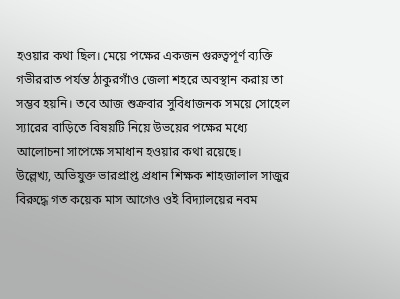হওয়ার কথা ছিল। মেয়ে পক্ষের একজন গুরুত্বপূর্ণ ব্যক্তি গভীররাত পর্যন্ত ঠাকুরগাঁও জেলা শহরে অবস্থান করায় তা সম্ভব হয়নি। তবে আজ শুক্রবার সুবিধাজনক সময়ে সোহেল স্যারের বাড়িতে বিষয়টি নিয়ে উভয়ের পক্ষের মধ্যে আলোচনা সাপেক্ষে সমাধান হওয়ার কথা রয়েছে।
উল্লেখ্য, অভিযুক্ত ভারপ্রাপ্ত প্রধান শিক্ষক শাহজালাল সাজুর বিরুদ্ধে গত কয়েক মাস আগেও ওই বিদ্যালয়ের নবম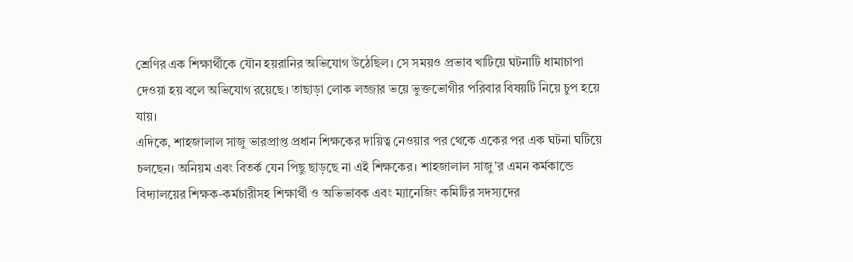শ্রেণির এক শিক্ষার্থীকে যৌন হয়রানির অভিযোগ উঠেছিল। সে সময়ও প্রভাব খাটিয়ে ঘটনাটি ধামাচাপা দেওয়া হয় বলে অভিযোগ রয়েছে। তাছাড়া লোক লজ্জার ভয়ে ভুক্তভোগীর পরিবার বিষয়টি নিয়ে চুপ হয়ে যায়।
এদিকে, শাহজালাল সাজু ভারপ্রাপ্ত প্রধান শিক্ষকের দায়িত্ব নেওয়ার পর থেকে একের পর এক ঘটনা ঘটিয়ে চলছেন। অনিয়ম এবং বিতর্ক যেন পিছু ছাড়ছে না এই শিক্ষকের। শাহজালাল সাজু’র এমন কর্মকান্ডে বিদ্যালয়ের শিক্ষক-কর্মচারীসহ শিক্ষার্থী ও অভিভাবক এবং ম্যানেজিং কমিটির সদস্যদের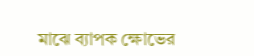মাঝে ব্যাপক ক্ষোভের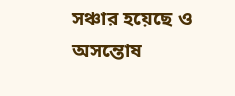সঞ্চার হয়েছে ও অসন্তোষ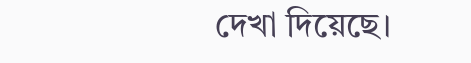দেখা দিয়েছে।